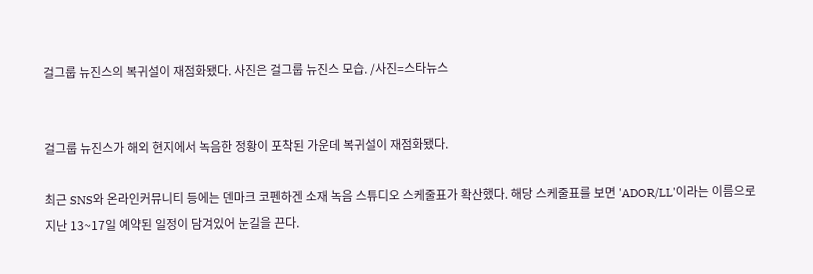걸그룹 뉴진스의 복귀설이 재점화됐다. 사진은 걸그룹 뉴진스 모습. /사진=스타뉴스


걸그룹 뉴진스가 해외 현지에서 녹음한 정황이 포착된 가운데 복귀설이 재점화됐다.

최근 SNS와 온라인커뮤니티 등에는 덴마크 코펜하겐 소재 녹음 스튜디오 스케줄표가 확산했다. 해당 스케줄표를 보면 'ADOR/LL'이라는 이름으로 지난 13~17일 예약된 일정이 담겨있어 눈길을 끈다.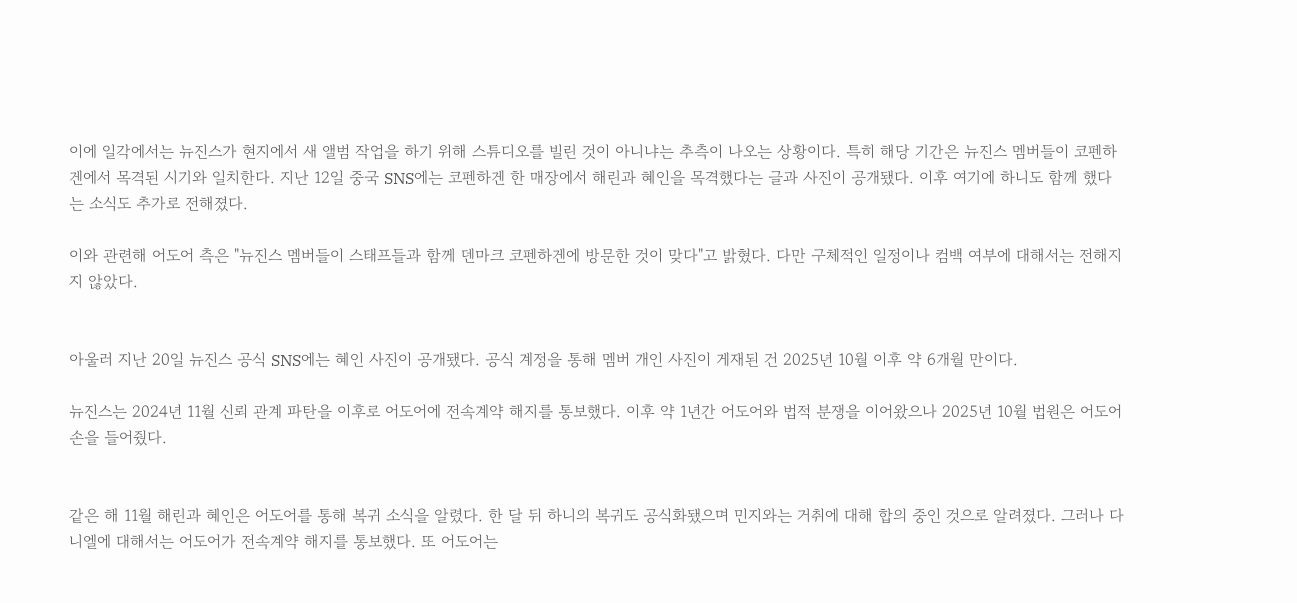이에 일각에서는 뉴진스가 현지에서 새 앨범 작업을 하기 위해 스튜디오를 빌린 것이 아니냐는 추측이 나오는 상황이다. 특히 해당 기간은 뉴진스 멤버들이 코펜하겐에서 목격된 시기와 일치한다. 지난 12일 중국 SNS에는 코펜하겐 한 매장에서 해린과 혜인을 목격했다는 글과 사진이 공개됐다. 이후 여기에 하니도 함께 했다는 소식도 추가로 전해졌다.

이와 관련해 어도어 측은 "뉴진스 멤버들이 스태프들과 함께 덴마크 코펜하겐에 방문한 것이 맞다"고 밝혔다. 다만 구체적인 일정이나 컴백 여부에 대해서는 전해지지 않았다.


아울러 지난 20일 뉴진스 공식 SNS에는 혜인 사진이 공개됐다. 공식 계정을 통해 멤버 개인 사진이 게재된 건 2025년 10월 이후 약 6개월 만이다.

뉴진스는 2024년 11월 신뢰 관계 파탄을 이후로 어도어에 전속계약 해지를 통보했다. 이후 약 1년간 어도어와 법적 분쟁을 이어왔으나 2025년 10월 법원은 어도어 손을 들어줬다.


같은 해 11월 해린과 혜인은 어도어를 통해 복귀 소식을 알렸다. 한 달 뒤 하니의 복귀도 공식화됐으며 민지와는 거취에 대해 합의 중인 것으로 알려졌다. 그러나 다니엘에 대해서는 어도어가 전속계약 해지를 통보했다. 또 어도어는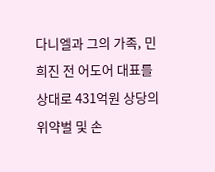다니엘과 그의 가족, 민희진 전 어도어 대표를 상대로 431억원 상당의 위약벌 및 손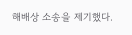해배상 소송을 제기했다.